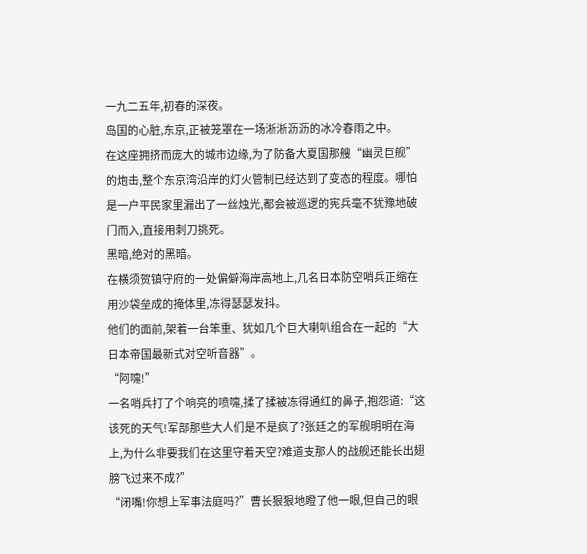一九二五年,初春的深夜。
岛国的心脏,东京,正被笼罩在一场淅淅沥沥的冰冷春雨之中。
在这座拥挤而庞大的城市边缘,为了防备大夏国那艘“幽灵巨舰”的炮击,整个东京湾沿岸的灯火管制已经达到了变态的程度。哪怕是一户平民家里漏出了一丝烛光,都会被巡逻的宪兵毫不犹豫地破门而入,直接用刺刀挑死。
黑暗,绝对的黑暗。
在横须贺镇守府的一处偏僻海岸高地上,几名日本防空哨兵正缩在用沙袋垒成的掩体里,冻得瑟瑟发抖。
他们的面前,架着一台笨重、犹如几个巨大喇叭组合在一起的“大日本帝国最新式对空听音器”。
“阿嚏!”
一名哨兵打了个响亮的喷嚏,揉了揉被冻得通红的鼻子,抱怨道:“这该死的天气!军部那些大人们是不是疯了?张廷之的军舰明明在海上,为什么非要我们在这里守着天空?难道支那人的战舰还能长出翅膀飞过来不成?”
“闭嘴!你想上军事法庭吗?”曹长狠狠地瞪了他一眼,但自己的眼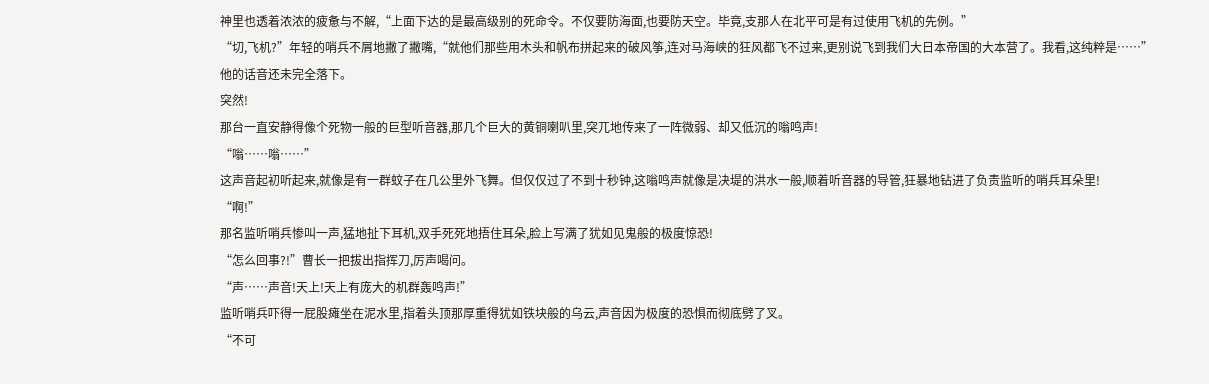神里也透着浓浓的疲惫与不解,“上面下达的是最高级别的死命令。不仅要防海面,也要防天空。毕竟,支那人在北平可是有过使用飞机的先例。”
“切,飞机?”年轻的哨兵不屑地撇了撇嘴,“就他们那些用木头和帆布拼起来的破风筝,连对马海峡的狂风都飞不过来,更别说飞到我们大日本帝国的大本营了。我看,这纯粹是……”
他的话音还未完全落下。
突然!
那台一直安静得像个死物一般的巨型听音器,那几个巨大的黄铜喇叭里,突兀地传来了一阵微弱、却又低沉的嗡鸣声!
“嗡……嗡……”
这声音起初听起来,就像是有一群蚊子在几公里外飞舞。但仅仅过了不到十秒钟,这嗡鸣声就像是决堤的洪水一般,顺着听音器的导管,狂暴地钻进了负责监听的哨兵耳朵里!
“啊!”
那名监听哨兵惨叫一声,猛地扯下耳机,双手死死地捂住耳朵,脸上写满了犹如见鬼般的极度惊恐!
“怎么回事?!”曹长一把拔出指挥刀,厉声喝问。
“声……声音!天上!天上有庞大的机群轰鸣声!”
监听哨兵吓得一屁股瘫坐在泥水里,指着头顶那厚重得犹如铁块般的乌云,声音因为极度的恐惧而彻底劈了叉。
“不可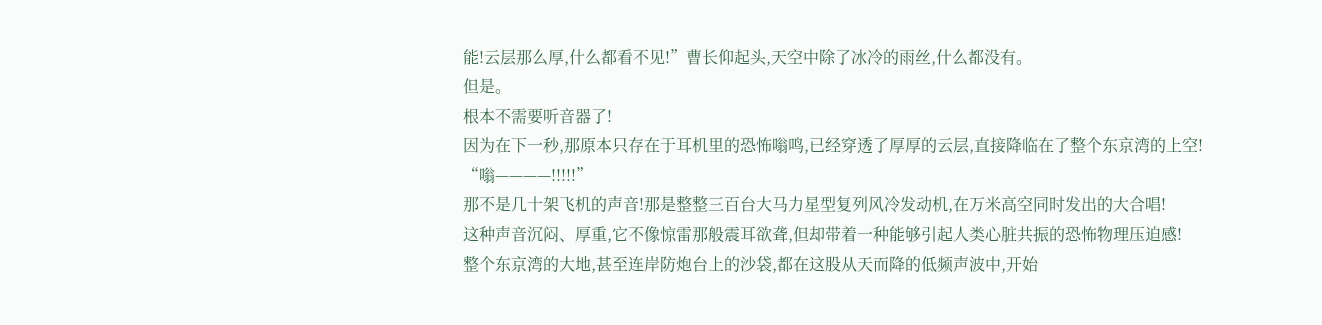能!云层那么厚,什么都看不见!”曹长仰起头,天空中除了冰冷的雨丝,什么都没有。
但是。
根本不需要听音器了!
因为在下一秒,那原本只存在于耳机里的恐怖嗡鸣,已经穿透了厚厚的云层,直接降临在了整个东京湾的上空!
“嗡————!!!!!”
那不是几十架飞机的声音!那是整整三百台大马力星型复列风冷发动机,在万米高空同时发出的大合唱!
这种声音沉闷、厚重,它不像惊雷那般震耳欲聋,但却带着一种能够引起人类心脏共振的恐怖物理压迫感!
整个东京湾的大地,甚至连岸防炮台上的沙袋,都在这股从天而降的低频声波中,开始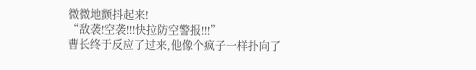微微地颤抖起来!
“敌袭!空袭!!!快拉防空警报!!!”
曹长终于反应了过来,他像个疯子一样扑向了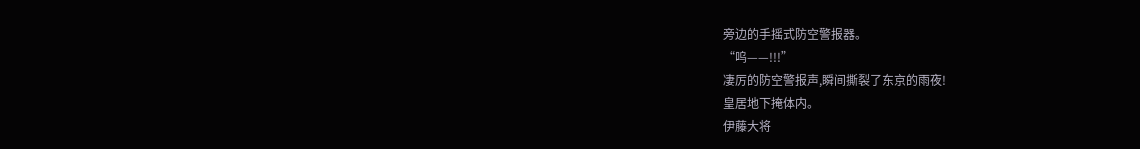旁边的手摇式防空警报器。
“呜——!!!”
凄厉的防空警报声,瞬间撕裂了东京的雨夜!
皇居地下掩体内。
伊藤大将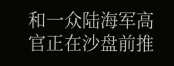和一众陆海军高官正在沙盘前推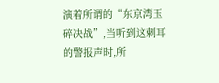演着所谓的“东京湾玉碎决战”,当听到这刺耳的警报声时,所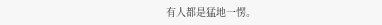有人都是猛地一愣。